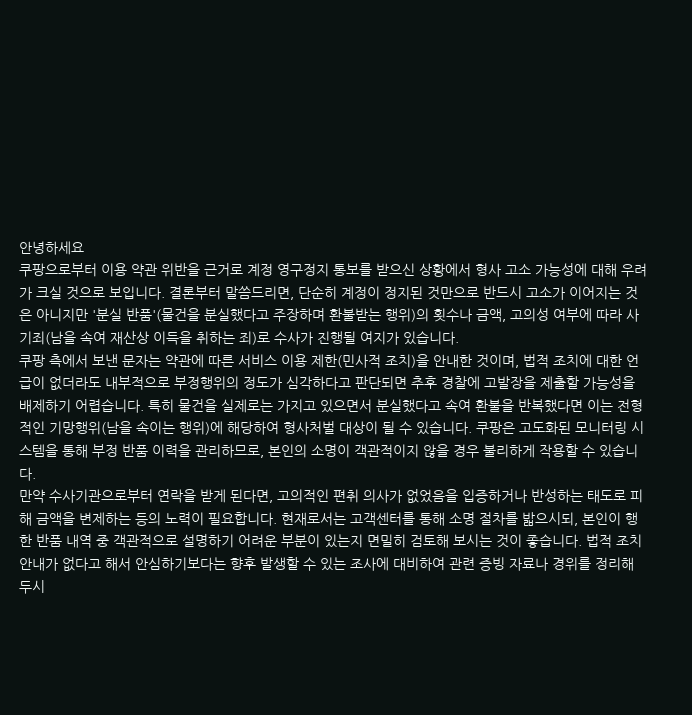안녕하세요
쿠팡으로부터 이용 약관 위반을 근거로 계정 영구정지 통보를 받으신 상황에서 형사 고소 가능성에 대해 우려가 크실 것으로 보입니다. 결론부터 말씀드리면, 단순히 계정이 정지된 것만으로 반드시 고소가 이어지는 것은 아니지만 '분실 반품'(물건을 분실했다고 주장하며 환불받는 행위)의 횟수나 금액, 고의성 여부에 따라 사기죄(남을 속여 재산상 이득을 취하는 죄)로 수사가 진행될 여지가 있습니다.
쿠팡 측에서 보낸 문자는 약관에 따른 서비스 이용 제한(민사적 조치)을 안내한 것이며, 법적 조치에 대한 언급이 없더라도 내부적으로 부정행위의 정도가 심각하다고 판단되면 추후 경찰에 고발장을 제출할 가능성을 배제하기 어렵습니다. 특히 물건을 실제로는 가지고 있으면서 분실했다고 속여 환불을 반복했다면 이는 전형적인 기망행위(남을 속이는 행위)에 해당하여 형사처벌 대상이 될 수 있습니다. 쿠팡은 고도화된 모니터링 시스템을 통해 부정 반품 이력을 관리하므로, 본인의 소명이 객관적이지 않을 경우 불리하게 작용할 수 있습니다.
만약 수사기관으로부터 연락을 받게 된다면, 고의적인 편취 의사가 없었음을 입증하거나 반성하는 태도로 피해 금액을 변제하는 등의 노력이 필요합니다. 현재로서는 고객센터를 통해 소명 절차를 밟으시되, 본인이 행한 반품 내역 중 객관적으로 설명하기 어려운 부분이 있는지 면밀히 검토해 보시는 것이 좋습니다. 법적 조치 안내가 없다고 해서 안심하기보다는 향후 발생할 수 있는 조사에 대비하여 관련 증빙 자료나 경위를 정리해 두시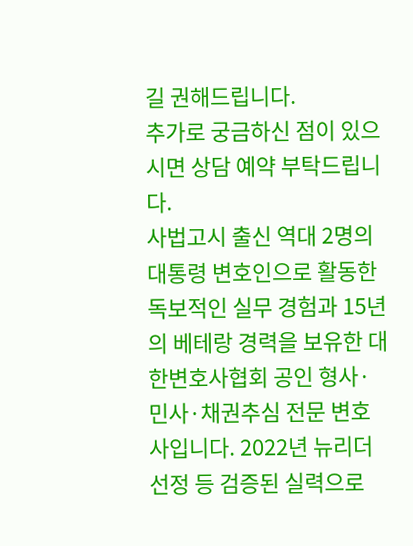길 권해드립니다.
추가로 궁금하신 점이 있으시면 상담 예약 부탁드립니다.
사법고시 출신 역대 2명의 대통령 변호인으로 활동한 독보적인 실무 경험과 15년의 베테랑 경력을 보유한 대한변호사협회 공인 형사·민사·채권추심 전문 변호사입니다. 2022년 뉴리더 선정 등 검증된 실력으로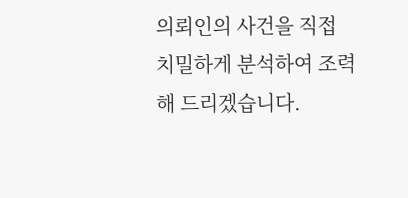의뢰인의 사건을 직접 치밀하게 분석하여 조력해 드리겠습니다.